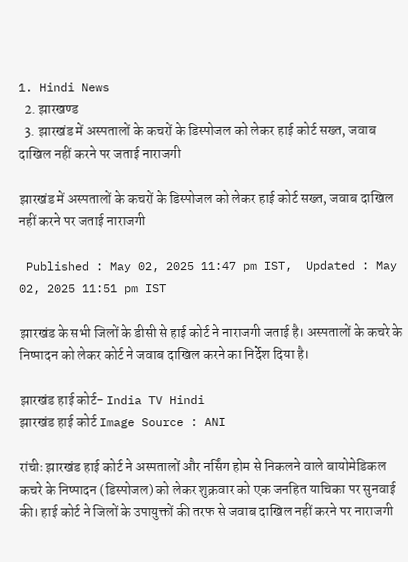1. Hindi News
  2. झारखण्ड
  3. झारखंड में अस्पतालों के कचरों के डिस्पोजल को लेकर हाई कोर्ट सख्त, जवाब दाखिल नहीं करने पर जताई नाराजगी

झारखंड में अस्पतालों के कचरों के डिस्पोजल को लेकर हाई कोर्ट सख्त, जवाब दाखिल नहीं करने पर जताई नाराजगी

 Published : May 02, 2025 11:47 pm IST,  Updated : May 02, 2025 11:51 pm IST

झारखंड के सभी जिलों के डीसी से हाई कोर्ट ने नाराजगी जताई है। अस्पतालों के कचरे के निष्पादन को लेकर कोर्ट ने जवाब दाखिल करने का निर्देश दिया है।

झारखंड हाई कोर्ट- India TV Hindi
झारखंड हाई कोर्ट Image Source : ANI

रांचीः झारखंड हाई कोर्ट ने अस्पतालों और नर्सिंग होम से निकलने वाले बायोमेडिकल कचरे के निष्पादन (डिस्पोजल) को लेकर शुक्रवार को एक जनहित याचिका पर सुनवाई की। हाई कोर्ट ने जिलों के उपायुक्तों की तरफ से जवाब दाखिल नहीं करने पर नाराजगी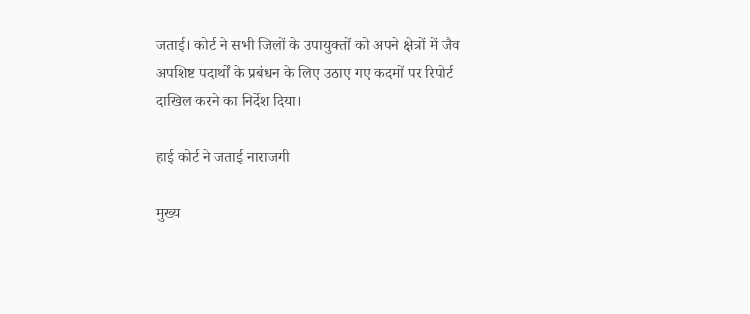जताई। कोर्ट ने सभी जिलों के उपायुक्तों को अपने क्षेत्रों में जैव अपशिष्ट पदार्थों के प्रबंधन के लिए उठाए गए कदमों पर रिपोर्ट दाखिल करने का निर्देश दिया।

हाई कोर्ट ने जताई नाराजगी

मुख्य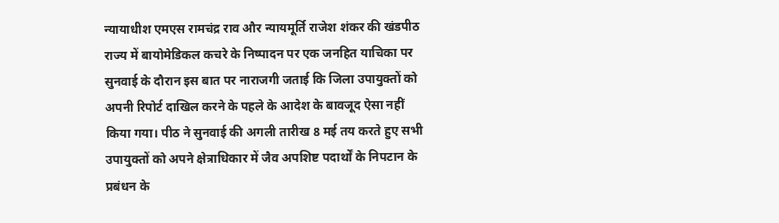न्यायाधीश एमएस रामचंद्र राव और न्यायमूर्ति राजेश शंकर की खंडपीठ राज्य में बायोमेडिकल कचरे के निष्पादन पर एक जनहित याचिका पर सुनवाई के दौरान इस बात पर नाराजगी जताई कि जिला उपायुक्तों को अपनी रिपोर्ट दाखिल करने के पहले के आदेश के बावजूद ऐसा नहीं किया गया। पीठ ने सुनवाई की अगली तारीख 8 मई तय करते हुए सभी उपायुक्तों को अपने क्षेत्राधिकार में जैव अपशिष्ट पदार्थों के निपटान के प्रबंधन के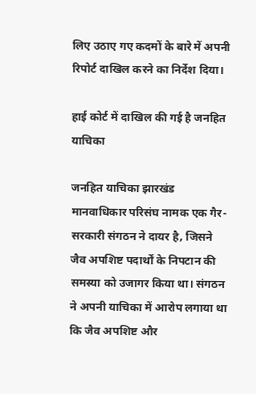लिए उठाए गए कदमों के बारे में अपनी रिपोर्ट दाखिल करने का निर्देश दिया।

हाई कोर्ट में दाखिल की गई है जनहित याचिका

जनहित याचिका झारखंड मानवाधिकार परिसंघ नामक एक गैर-सरकारी संगठन ने दायर है, जिसने जैव अपशिष्ट पदार्थों के निपटान की समस्या को उजागर किया था। संगठन ने अपनी याचिका में आरोप लगाया था कि जैव अपशिष्ट और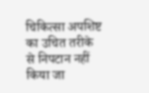चिकित्सा अपशिष्ट का उचित तरीके से निपटान नहीं किया जा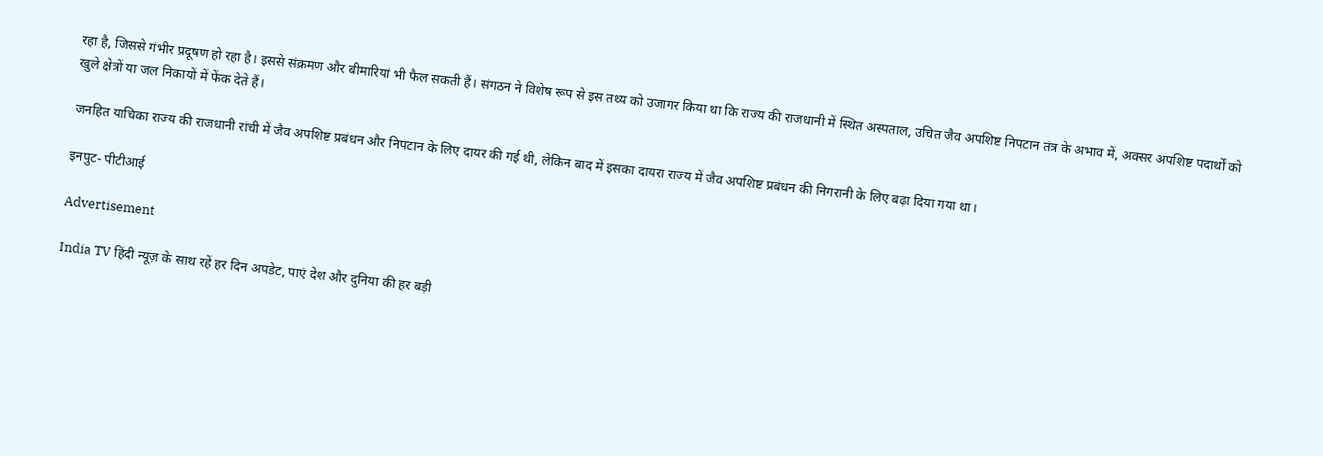रहा है, जिससे गंभीर प्रदूषण हो रहा है। इससे संक्रमण और बीमारियां भी फैल सकती हैं। संगठन ने विशेष रूप से इस तथ्य को उजागर किया था कि राज्य की राजधानी में स्थित अस्पताल, उचित जैव अपशिष्ट निपटान तंत्र के अभाव में, अक्सर अपशिष्ट पदार्थों को खुले क्षेत्रों या जल निकायों में फेंक देते हैं।

जनहित याचिका राज्य की राजधानी रांची में जैव अपशिष्ट प्रबंधन और निपटान के लिए दायर की गई थी, लेकिन बाद में इसका दायरा राज्य में जैव अपशिष्ट प्रबंधन की निगरानी के लिए बढ़ा दिया गया था।

इनपुट- पीटीआई

Advertisement

India TV हिंदी न्यूज़ के साथ रहें हर दिन अपडेट, पाएं देश और दुनिया की हर बड़ी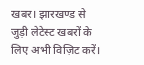खबर। झारखण्ड से जुड़ी लेटेस्ट खबरों के लिए अभी विज़िट करें।